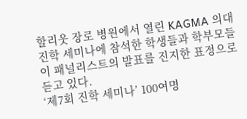할리웃 장로 병원에서 열린 KAGMA 의대진학 세미나에 참석한 학생들과 학부모들이 패널리스트의 발표를 진지한 표정으로 듣고 있다.
‘제7회 진학 세미나’ 100여명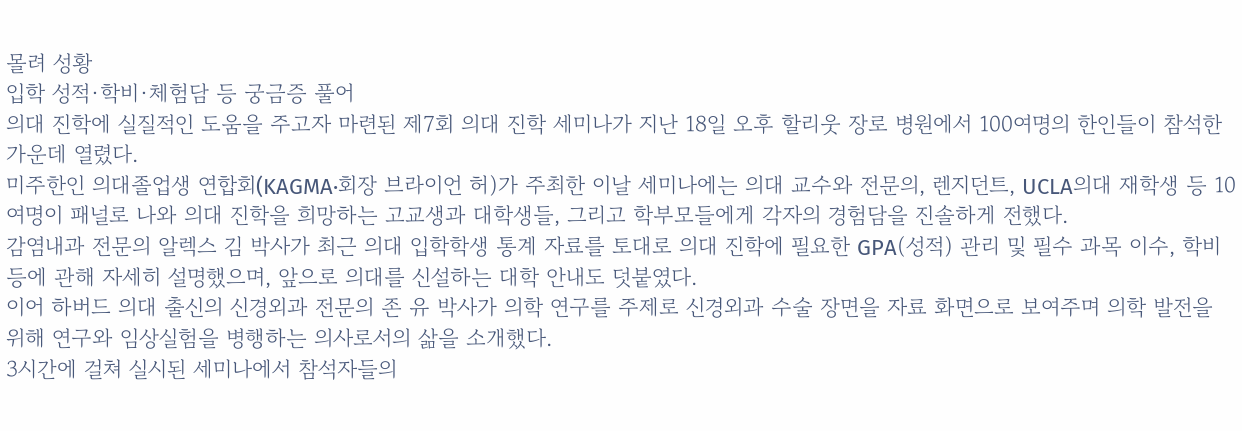몰려 성황
입학 성적·학비·체험담 등 궁금증 풀어
의대 진학에 실질적인 도움을 주고자 마련된 제7회 의대 진학 세미나가 지난 18일 오후 할리웃 장로 병원에서 100여명의 한인들이 참석한 가운데 열렸다.
미주한인 의대졸업생 연합회(KAGMA·회장 브라이언 허)가 주최한 이날 세미나에는 의대 교수와 전문의, 렌지던트, UCLA의대 재학생 등 10여명이 패널로 나와 의대 진학을 희망하는 고교생과 대학생들, 그리고 학부모들에게 각자의 경험담을 진솔하게 전했다.
감염내과 전문의 알렉스 김 박사가 최근 의대 입학학생 통계 자료를 토대로 의대 진학에 필요한 GPA(성적) 관리 및 필수 과목 이수, 학비 등에 관해 자세히 설명했으며, 앞으로 의대를 신설하는 대학 안내도 덧붙였다.
이어 하버드 의대 출신의 신경외과 전문의 존 유 박사가 의학 연구를 주제로 신경외과 수술 장면을 자료 화면으로 보여주며 의학 발전을 위해 연구와 임상실험을 병행하는 의사로서의 삶을 소개했다.
3시간에 걸쳐 실시된 세미나에서 참석자들의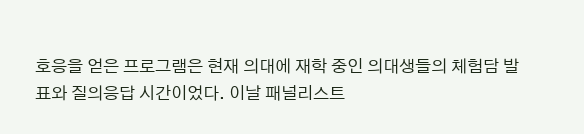호응을 얻은 프로그램은 현재 의대에 재학 중인 의대생들의 체험담 발표와 질의응답 시간이었다. 이날 패널리스트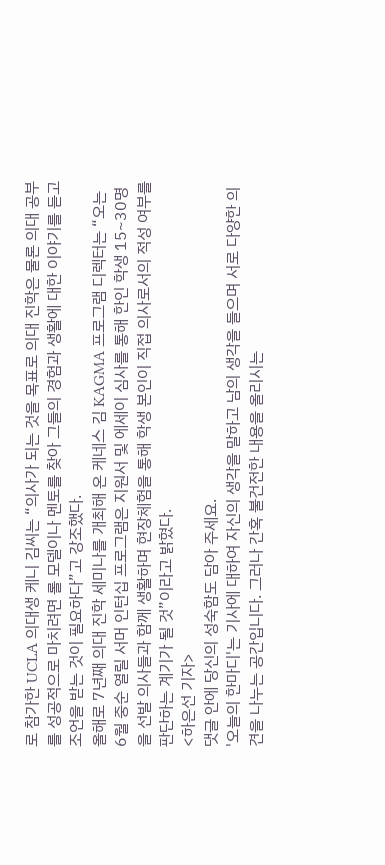로 참가한 UCLA 의대생 케니 김씨는 “의사가 되는 것을 목표로 의대 진학은 물론 의대 공부를 성공적으로 마치려면 롤 모델이나 멘토를 찾아 그들의 경험과 생활에 대한 이야기를 듣고 조언을 받는 것이 필요하다”고 강조했다.
올해로 7년째 의대 진학 세미나를 개최해 온 케네스 김 KAGMA 프로그램 디렉터는 “오는 6월 중순 열릴 서머 인턴십 프로그램은 지원서 및 에세이 심사를 통해 한인 학생 15~30명을 선발 의사들과 함께 생활하며 현장체험을 통해 학생 본인이 직접 의사로서의 적성 여부를 판단하는 계기가 될 것”이라고 밝혔다.
<하은선 기자>
댓글 안에 당신의 성숙함도 담아 주세요.
'오늘의 한마디'는 기사에 대하여 자신의 생각을 말하고 남의 생각을 들으며 서로 다양한 의견을 나누는 공간입니다. 그러나 간혹 불건전한 내용을 올리시는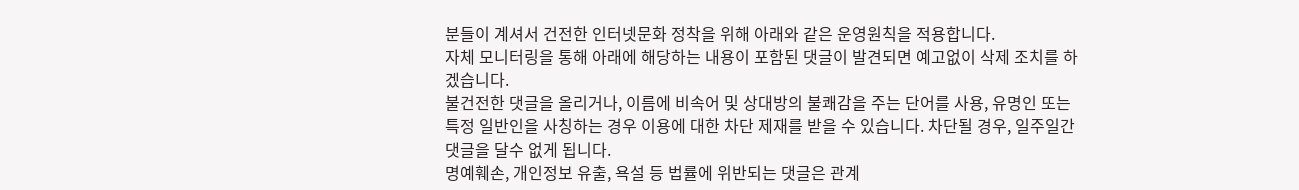분들이 계셔서 건전한 인터넷문화 정착을 위해 아래와 같은 운영원칙을 적용합니다.
자체 모니터링을 통해 아래에 해당하는 내용이 포함된 댓글이 발견되면 예고없이 삭제 조치를 하겠습니다.
불건전한 댓글을 올리거나, 이름에 비속어 및 상대방의 불쾌감을 주는 단어를 사용, 유명인 또는 특정 일반인을 사칭하는 경우 이용에 대한 차단 제재를 받을 수 있습니다. 차단될 경우, 일주일간 댓글을 달수 없게 됩니다.
명예훼손, 개인정보 유출, 욕설 등 법률에 위반되는 댓글은 관계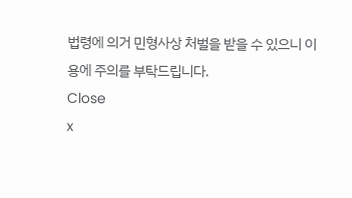법령에 의거 민형사상 처벌을 받을 수 있으니 이용에 주의를 부탁드립니다.
Close
x